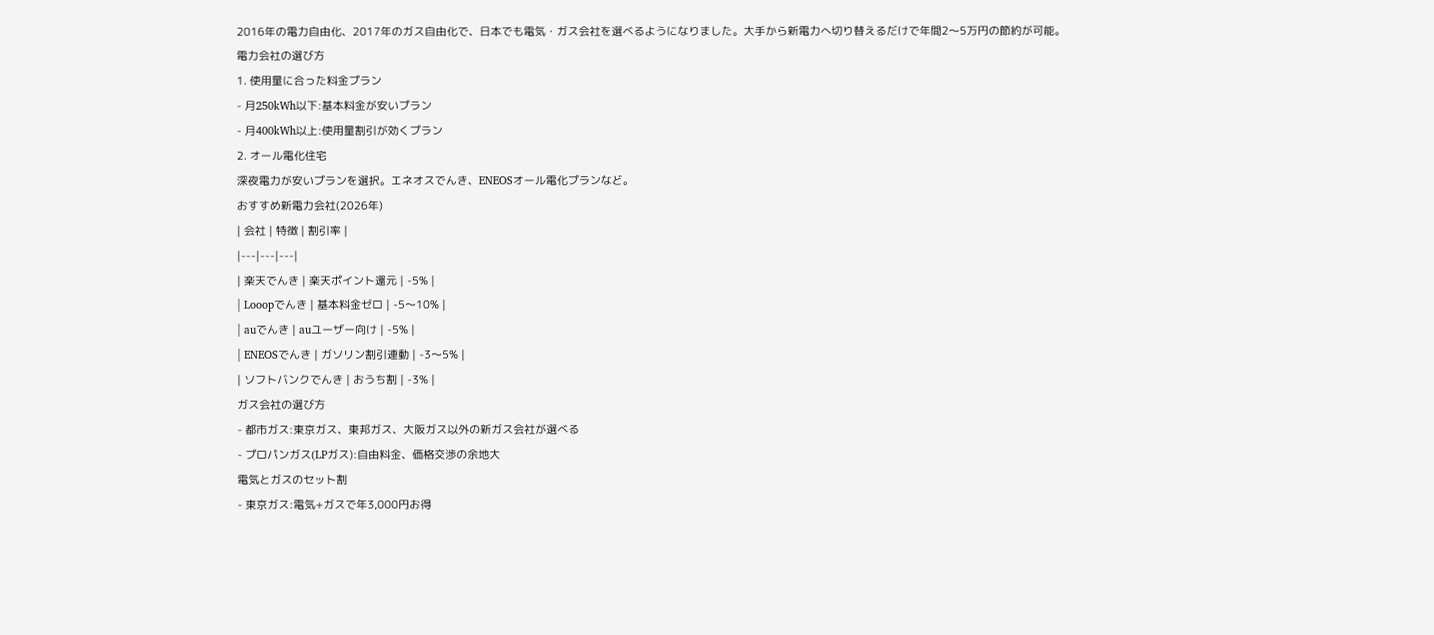2016年の電力自由化、2017年のガス自由化で、日本でも電気・ガス会社を選べるようになりました。大手から新電力へ切り替えるだけで年間2〜5万円の節約が可能。
電力会社の選び方
1. 使用量に合った料金プラン
- 月250kWh以下:基本料金が安いプラン
- 月400kWh以上:使用量割引が効くプラン
2. オール電化住宅
深夜電力が安いプランを選択。エネオスでんき、ENEOSオール電化プランなど。
おすすめ新電力会社(2026年)
| 会社 | 特徴 | 割引率 |
|---|---|---|
| 楽天でんき | 楽天ポイント還元 | -5% |
| Looopでんき | 基本料金ゼロ | -5〜10% |
| auでんき | auユーザー向け | -5% |
| ENEOSでんき | ガソリン割引連動 | -3〜5% |
| ソフトバンクでんき | おうち割 | -3% |
ガス会社の選び方
- 都市ガス:東京ガス、東邦ガス、大阪ガス以外の新ガス会社が選べる
- プロパンガス(LPガス):自由料金、価格交渉の余地大
電気とガスのセット割
- 東京ガス:電気+ガスで年3,000円お得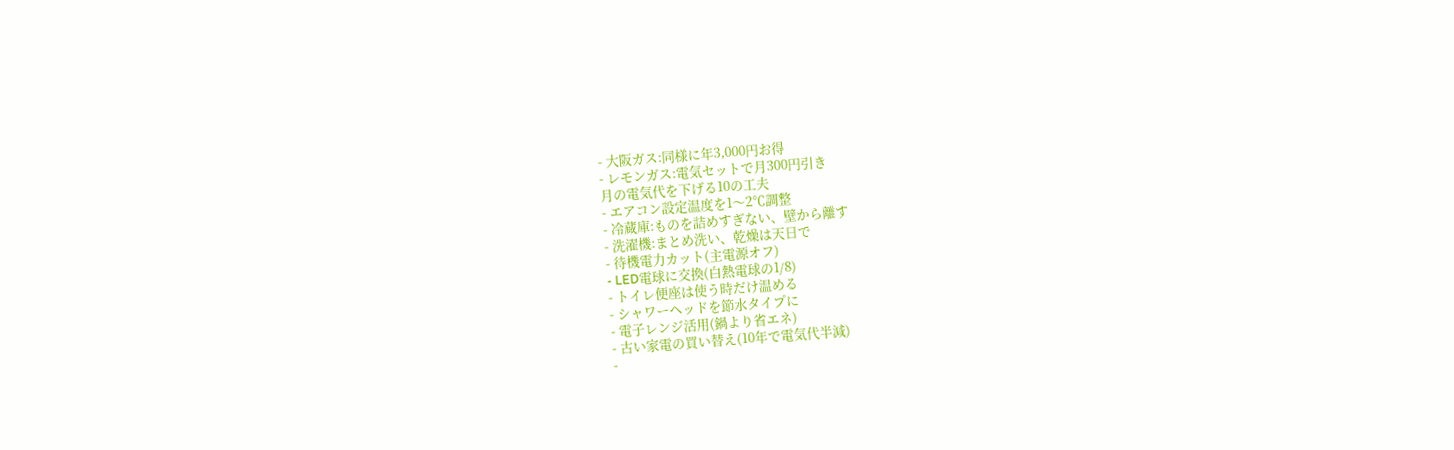- 大阪ガス:同様に年3,000円お得
- レモンガス:電気セットで月300円引き
月の電気代を下げる10の工夫
- エアコン設定温度を1〜2℃調整
- 冷蔵庫:ものを詰めすぎない、壁から離す
- 洗濯機:まとめ洗い、乾燥は天日で
- 待機電力カット(主電源オフ)
- LED電球に交換(白熱電球の1/8)
- トイレ便座は使う時だけ温める
- シャワーヘッドを節水タイプに
- 電子レンジ活用(鍋より省エネ)
- 古い家電の買い替え(10年で電気代半減)
-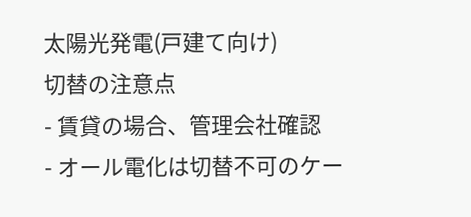太陽光発電(戸建て向け)
切替の注意点
- 賃貸の場合、管理会社確認
- オール電化は切替不可のケー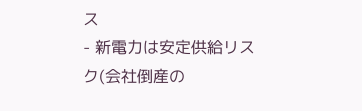ス
- 新電力は安定供給リスク(会社倒産の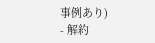事例あり)
- 解約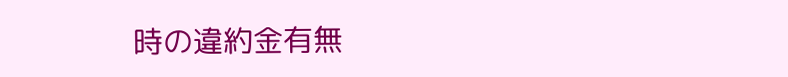時の違約金有無